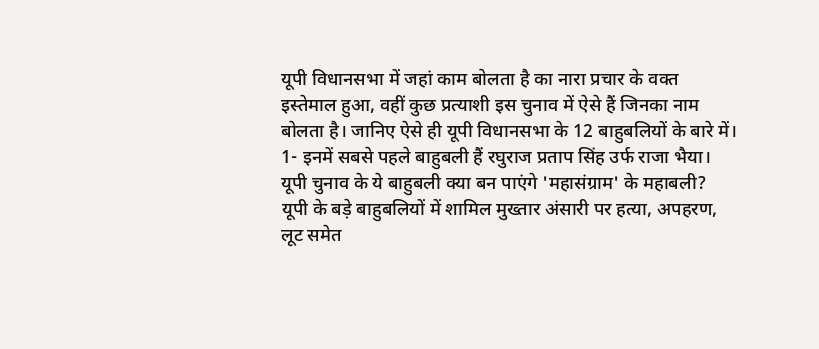यूपी विधानसभा में जहां काम बोलता है का नारा प्रचार के वक्त इस्तेमाल हुआ, वहीं कुछ प्रत्याशी इस चुनाव में ऐसे हैं जिनका नाम बोलता है। जानिए ऐसे ही यूपी विधानसभा के 12 बाहुबलियों के बारे में।
1- इनमें सबसे पहले बाहुबली हैं रघुराज प्रताप सिंह उर्फ राजा भैया।
यूपी चुनाव के ये बाहुबली क्या बन पाएंगे 'महासंग्राम' के महाबली?
यूपी के बड़े बाहुबलियों में शामिल मुख्तार अंसारी पर हत्या, अपहरण, लूट समेत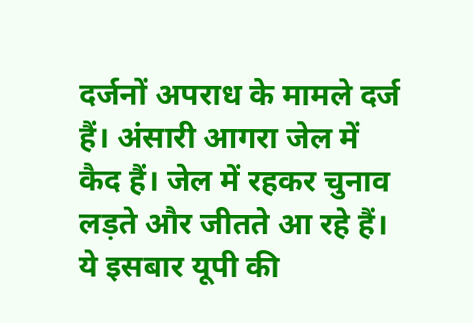दर्जनों अपराध के मामले दर्ज हैं। अंसारी आगरा जेल में कैद हैं। जेल में रहकर चुनाव लड़ते और जीतते आ रहे हैं। ये इसबार यूपी की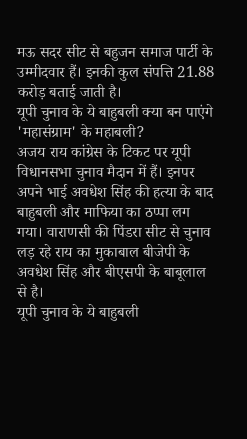मऊ सदर सीट से बहुजन समाज पार्टी के उम्मीदवार हैं। इनकी कुल संपत्ति 21.88 करोड़ बताई जाती है।
यूपी चुनाव के ये बाहुबली क्या बन पाएंगे 'महासंग्राम' के महाबली?
अजय राय कांग्रेस के टिकट पर यूपी विधानसभा चुनाव मैदान में हैं। इनपर अपने भाई अवधेश सिंह की हत्या के बाद बाहुबली और माफिया का ठप्पा लग गया। वाराणसी की पिंडरा सीट से चुनाव लड़ रहे राय का मुकाबाल बीजेपी के अवधेश सिंह और बीएसपी के बाबूलाल से है।
यूपी चुनाव के ये बाहुबली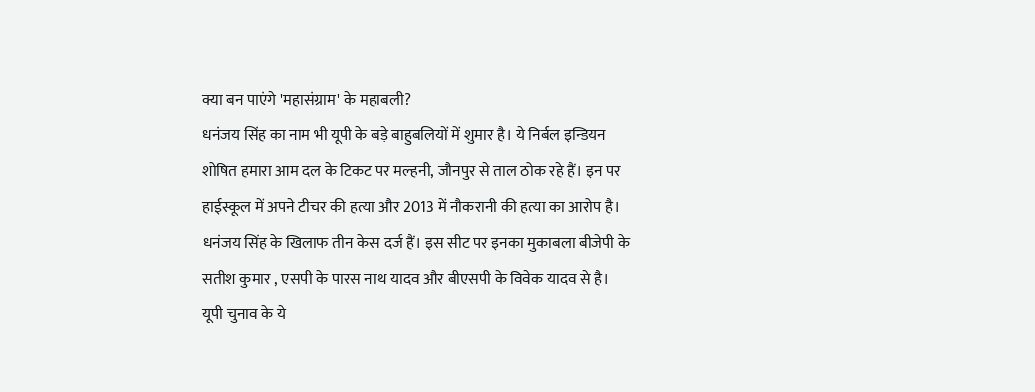क्या बन पाएंगे 'महासंग्राम' के महाबली?
धनंजय सिंह का नाम भी यूपी के बड़े बाहुबलियों में शुमार है। ये निर्बल इन्डियन शोषित हमारा आम दल के टिकट पर मल्हनी, जौनपुर से ताल ठोक रहे हैं। इन पर हाईस्कूल में अपने टीचर की हत्या और 2013 में नौकरानी की हत्या का आरोप है। धनंजय सिंह के खिलाफ तीन केस दर्ज हैं। इस सीट पर इनका मुकाबला बीजेपी के सतीश कुमार , एसपी के पारस नाथ यादव और बीएसपी के विवेक यादव से है।
यूपी चुनाव के ये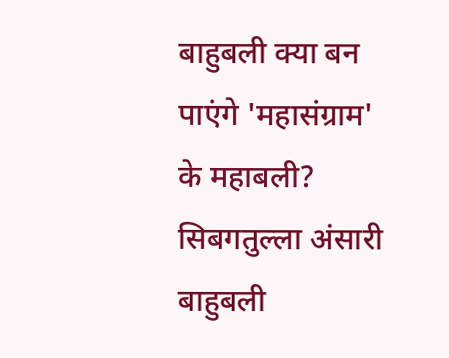बाहुबली क्या बन पाएंगे 'महासंग्राम' के महाबली?
सिबगतुल्ला अंसारी बाहुबली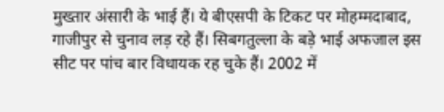मुख्तार अंसारी के भाई हैं। ये बीएसपी के टिकट पर मोहम्मदाबाद, गाजीपुर से चुनाव लड़ रहे हैं। सिबगतुल्ला के बड़े भाई अफजाल इस सीट पर पांच बार विधायक रह चुके हैं। 2002 में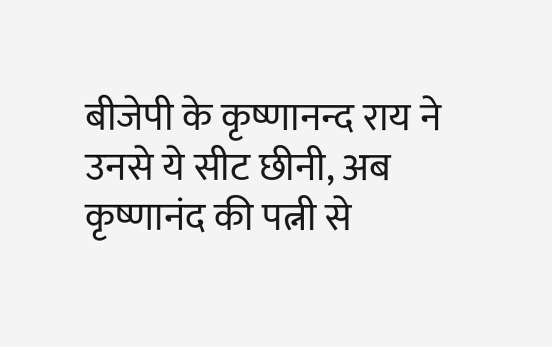बीजेपी के कृष्णानन्द राय ने उनसे ये सीट छीनी, अब कृष्णानंद की पत्नी से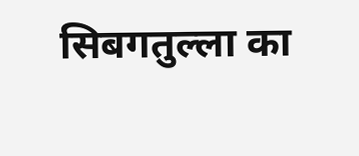सिबगतुल्ला का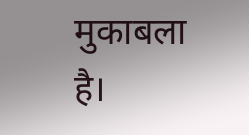मुकाबला है।